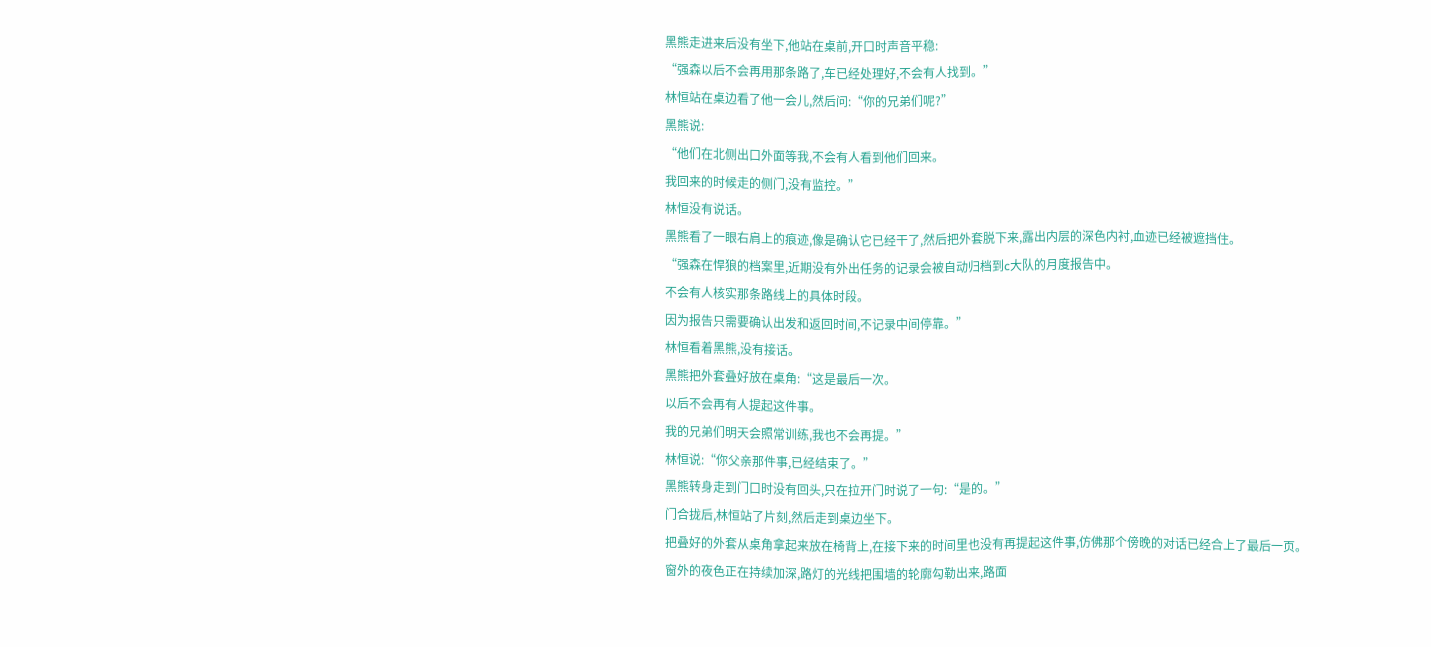黑熊走进来后没有坐下,他站在桌前,开口时声音平稳:
“强森以后不会再用那条路了,车已经处理好,不会有人找到。”
林恒站在桌边看了他一会儿,然后问:“你的兄弟们呢?”
黑熊说:
“他们在北侧出口外面等我,不会有人看到他们回来。
我回来的时候走的侧门,没有监控。”
林恒没有说话。
黑熊看了一眼右肩上的痕迹,像是确认它已经干了,然后把外套脱下来,露出内层的深色内衬,血迹已经被遮挡住。
“强森在悍狼的档案里,近期没有外出任务的记录会被自动归档到c大队的月度报告中。
不会有人核实那条路线上的具体时段。
因为报告只需要确认出发和返回时间,不记录中间停靠。”
林恒看着黑熊,没有接话。
黑熊把外套叠好放在桌角:“这是最后一次。
以后不会再有人提起这件事。
我的兄弟们明天会照常训练,我也不会再提。”
林恒说:“你父亲那件事,已经结束了。”
黑熊转身走到门口时没有回头,只在拉开门时说了一句:“是的。”
门合拢后,林恒站了片刻,然后走到桌边坐下。
把叠好的外套从桌角拿起来放在椅背上,在接下来的时间里也没有再提起这件事,仿佛那个傍晚的对话已经合上了最后一页。
窗外的夜色正在持续加深,路灯的光线把围墙的轮廓勾勒出来,路面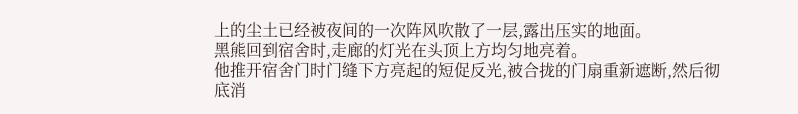上的尘土已经被夜间的一次阵风吹散了一层,露出压实的地面。
黑熊回到宿舍时,走廊的灯光在头顶上方均匀地亮着。
他推开宿舍门时门缝下方亮起的短促反光,被合拢的门扇重新遮断,然后彻底消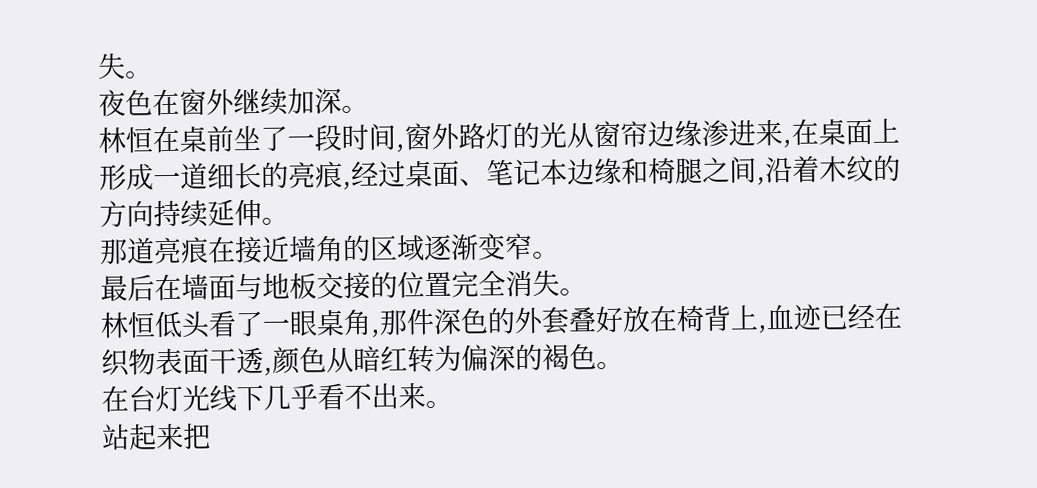失。
夜色在窗外继续加深。
林恒在桌前坐了一段时间,窗外路灯的光从窗帘边缘渗进来,在桌面上形成一道细长的亮痕,经过桌面、笔记本边缘和椅腿之间,沿着木纹的方向持续延伸。
那道亮痕在接近墙角的区域逐渐变窄。
最后在墙面与地板交接的位置完全消失。
林恒低头看了一眼桌角,那件深色的外套叠好放在椅背上,血迹已经在织物表面干透,颜色从暗红转为偏深的褐色。
在台灯光线下几乎看不出来。
站起来把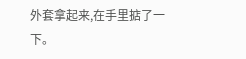外套拿起来,在手里掂了一下。